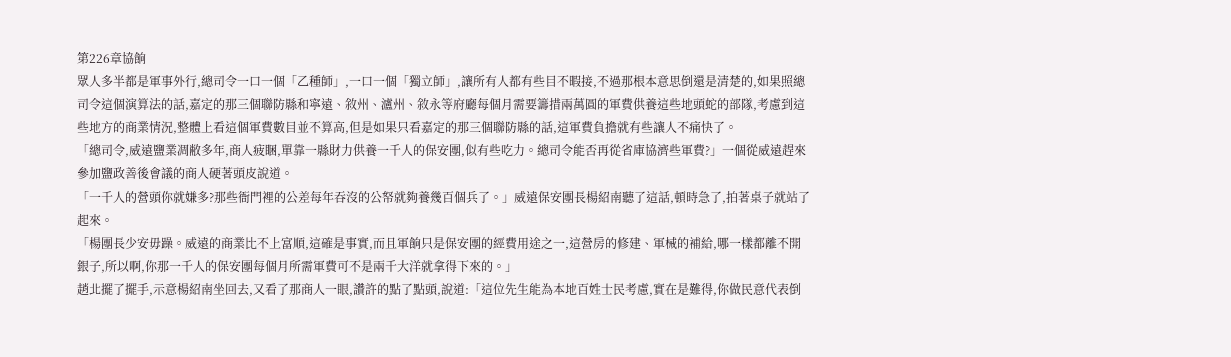第226章協餉
眾人多半都是軍事外行,總司令一口一個「乙種師」,一口一個「獨立師」,讓所有人都有些目不暇接,不過那根本意思倒還是清楚的,如果照總司令這個演算法的話,嘉定的那三個聯防縣和寧遠、敘州、瀘州、敘永等府廳每個月需要籌措兩萬圓的軍費供養這些地頭蛇的部隊,考慮到這些地方的商業情況,整體上看這個軍費數目並不算高,但是如果只看嘉定的那三個聯防縣的話,這軍費負擔就有些讓人不痛快了。
「總司令,威遠鹽業凋敝多年,商人疲睏,單靠一縣財力供養一千人的保安團,似有些吃力。總司令能否再從省庫協濟些軍費?」一個從威遠趕來參加鹽政善後會議的商人硬著頭皮說道。
「一千人的營頭你就嫌多?那些衙門裡的公差每年吞沒的公帑就夠養幾百個兵了。」威遠保安團長楊紹南聽了這話,頓時急了,拍著桌子就站了起來。
「楊團長少安毋躁。威遠的商業比不上富順,這確是事實,而且軍餉只是保安團的經費用途之一,這營房的修建、軍械的補給,哪一樣都離不開銀子,所以啊,你那一千人的保安團每個月所需軍費可不是兩千大洋就拿得下來的。」
趙北擺了擺手,示意楊紹南坐回去,又看了那商人一眼,讚許的點了點頭,說道:「這位先生能為本地百姓士民考慮,實在是難得,你做民意代表倒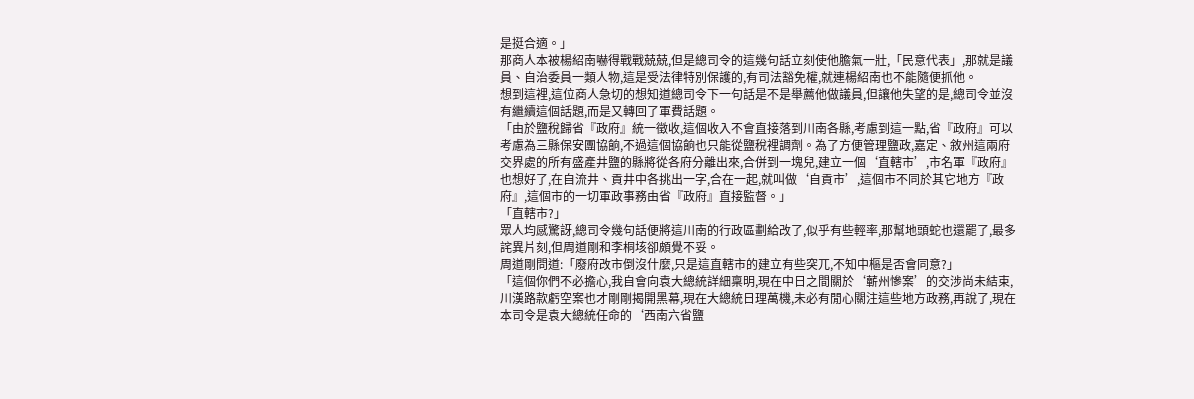是挺合適。」
那商人本被楊紹南嚇得戰戰兢兢,但是總司令的這幾句話立刻使他膽氣一壯,「民意代表」,那就是議員、自治委員一類人物,這是受法律特別保護的,有司法豁免權,就連楊紹南也不能隨便抓他。
想到這裡,這位商人急切的想知道總司令下一句話是不是舉薦他做議員,但讓他失望的是,總司令並沒有繼續這個話題,而是又轉回了軍費話題。
「由於鹽稅歸省『政府』統一徵收,這個收入不會直接落到川南各縣,考慮到這一點,省『政府』可以考慮為三縣保安團協餉,不過這個協餉也只能從鹽稅裡調劑。為了方便管理鹽政,嘉定、敘州這兩府交界處的所有盛產井鹽的縣將從各府分離出來,合併到一塊兒,建立一個‘直轄市’,市名軍『政府』也想好了,在自流井、貢井中各挑出一字,合在一起,就叫做‘自貢市’,這個市不同於其它地方『政府』,這個市的一切軍政事務由省『政府』直接監督。」
「直轄市?」
眾人均感驚訝,總司令幾句話便將這川南的行政區劃給改了,似乎有些輕率,那幫地頭蛇也還罷了,最多詫異片刻,但周道剛和李桐垓卻頗覺不妥。
周道剛問道:「廢府改市倒沒什麼,只是這直轄市的建立有些突兀,不知中樞是否會同意?」
「這個你們不必擔心,我自會向袁大總統詳細稟明,現在中日之間關於‘蘄州慘案’的交涉尚未結束,川漢路款虧空案也才剛剛揭開黑幕,現在大總統日理萬機,未必有閒心關注這些地方政務,再說了,現在本司令是袁大總統任命的‘西南六省鹽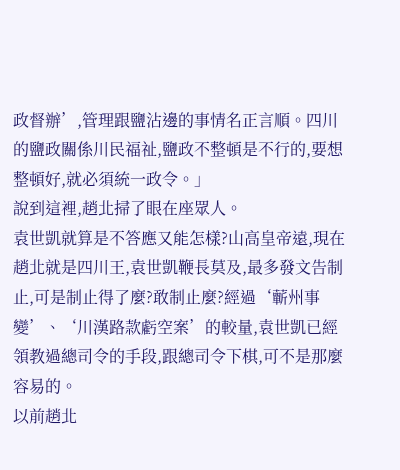政督辦’,管理跟鹽沾邊的事情名正言順。四川的鹽政關係川民福祉,鹽政不整頓是不行的,要想整頓好,就必須統一政令。」
說到這裡,趙北掃了眼在座眾人。
袁世凱就算是不答應又能怎樣?山高皇帝遠,現在趙北就是四川王,袁世凱鞭長莫及,最多發文告制止,可是制止得了麼?敢制止麼?經過‘蘄州事變’、‘川漢路款虧空案’的較量,袁世凱已經領教過總司令的手段,跟總司令下棋,可不是那麼容易的。
以前趙北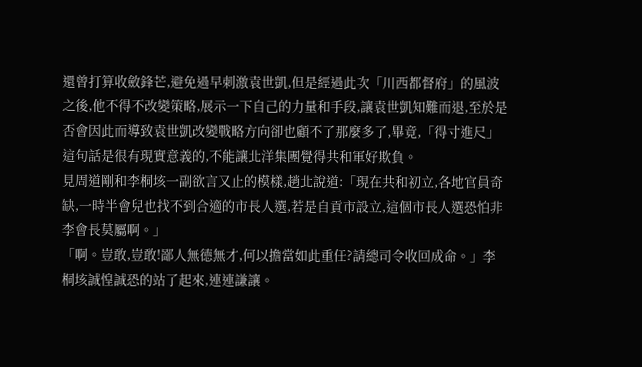還曾打算收斂鋒芒,避免過早刺激袁世凱,但是經過此次「川西都督府」的風波之後,他不得不改變策略,展示一下自己的力量和手段,讓袁世凱知難而退,至於是否會因此而導致袁世凱改變戰略方向卻也顧不了那麼多了,畢竟,「得寸進尺」這句話是很有現實意義的,不能讓北洋集團覺得共和軍好欺負。
見周道剛和李桐垓一副欲言又止的模樣,趙北說道:「現在共和初立,各地官員奇缺,一時半會兒也找不到合適的市長人選,若是自貢市設立,這個市長人選恐怕非李會長莫屬啊。」
「啊。豈敢,豈敢!鄙人無德無才,何以擔當如此重任?請總司令收回成命。」李桐垓誠惶誠恐的站了起來,連連謙讓。